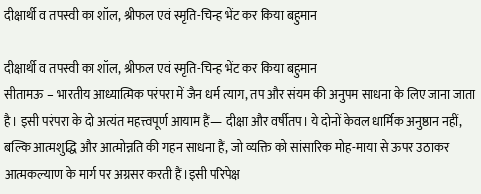दीक्षार्थी व तपस्वी का शॉल, श्रीफल एवं स्मृति-चिन्ह भेंट कर किया बहुमान

दीक्षार्थी व तपस्वी का शॉल, श्रीफल एवं स्मृति-चिन्ह भेंट कर किया बहुमान
सीतामऊ – भारतीय आध्यात्मिक परंपरा में जैन धर्म त्याग, तप और संयम की अनुपम साधना के लिए जाना जाता है। इसी परंपरा के दो अत्यंत महत्त्वपूर्ण आयाम हैं— दीक्षा और वर्षीतप। ये दोनों केवल धार्मिक अनुष्ठान नहीं, बल्कि आत्मशुद्धि और आत्मोन्नति की गहन साधना हैं, जो व्यक्ति को सांसारिक मोह-माया से ऊपर उठाकर आत्मकल्याण के मार्ग पर अग्रसर करती हैं।इसी परिपेक्ष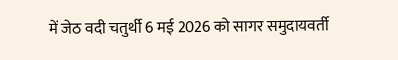में जेठ वदी चतुर्थी 6 मई 2026 को सागर समुदायवर्ती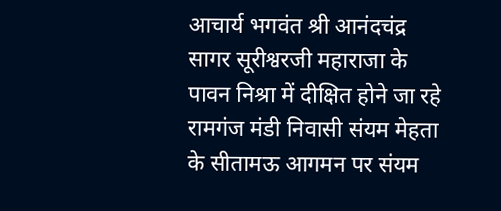आचार्य भगवंत श्री आनंदचंद्र सागर सूरीश्वरजी महाराजा के पावन निश्रा में दीक्षित होने जा रहे रामगंज मंडी निवासी संयम मेहता के सीतामऊ आगमन पर संयम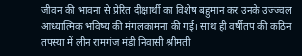जीवन की भावना से प्रेरित दीक्षार्थी का विशेष बहुमान कर उनके उज्ज्वल आध्यात्मिक भविष्य की मंगलकामना की गई। साथ ही वर्षीतप की कठिन तपस्या में लीन रामगंज मंडी निवासी श्रीमती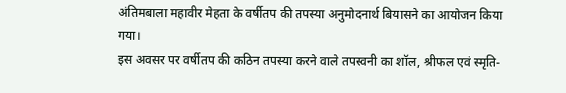अंतिमबाला महावीर मेहता के वर्षीतप की तपस्या अनुमोदनार्थ बियासने का आयोजन किया गया।
इस अवसर पर वर्षीतप की कठिन तपस्या करने वाले तपस्वनी का शॉल, श्रीफल एवं स्मृति-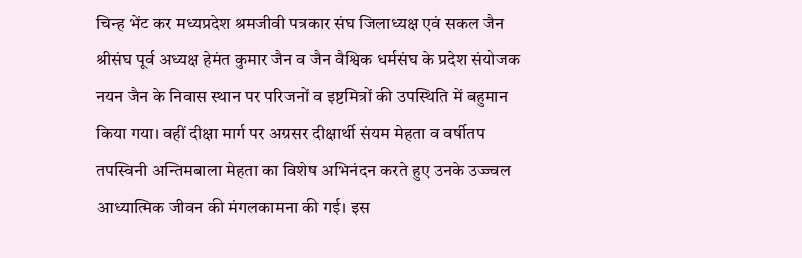चिन्ह भेंट कर मध्यप्रदेश श्रमजीवी पत्रकार संघ जिलाध्यक्ष एवं सकल जैन श्रीसंघ पूर्व अध्यक्ष हेमंत कुमार जैन व जैन वैश्विक धर्मसंघ के प्रदेश संयोजक नयन जैन के निवास स्थान पर परिजनों व इष्टमित्रों की उपस्थिति में बहुमान किया गया। वहीं दीक्षा मार्ग पर अग्रसर दीक्षार्थी संयम मेहता व वर्षीतप तपस्विनी अन्तिमबाला मेहता का विशेष अभिनंदन करते हुए उनके उज्ज्वल आध्यात्मिक जीवन की मंगलकामना की गई। इस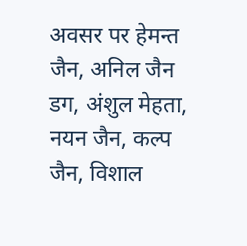अवसर पर हेमन्त जैन, अनिल जैन डग, अंशुल मेहता, नयन जैन, कल्प जैन, विशाल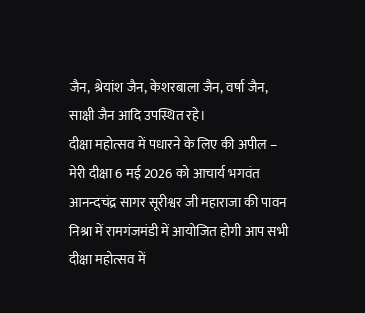जैन, श्रेयांश जैन, केशरबाला जैन, वर्षा जैन, साक्षी जैन आदि उपस्थित रहे।
दीक्षा महोत्सव में पधारने के लिए की अपील –
मेरी दीक्षा 6 मई 2026 को आचार्य भगवंत आनन्दचंद्र सागर सूरीश्वर जी महाराजा की पावन निश्रा में रामगंजमंडी में आयोजित होगी आप सभी दीक्षा महोत्सव में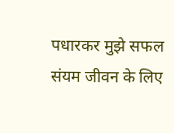पधारकर मुझे सफल संयम जीवन के लिए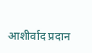आशीर्वाद प्रदान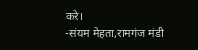करे।
-संयम मेहता,रामगंज मंडी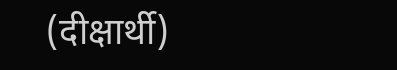(दीक्षार्थी)